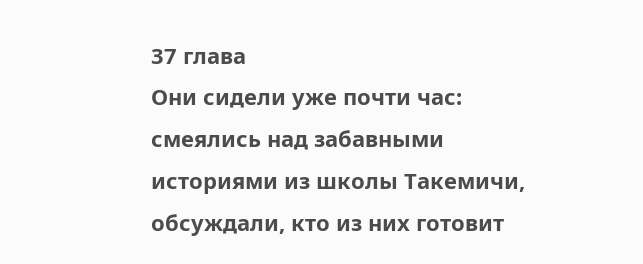37 глава
Они сидели уже почти час: смеялись над забавными историями из школы Такемичи, обсуждали, кто из них готовит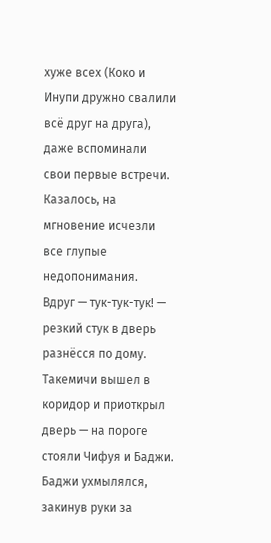хуже всех (Коко и Инупи дружно свалили всё друг на друга), даже вспоминали свои первые встречи. Казалось, на мгновение исчезли все глупые недопонимания.
Вдруг — тук-тук-тук! — резкий стук в дверь разнёсся по дому. Такемичи вышел в коридор и приоткрыл дверь — на пороге стояли Чифуя и Баджи. Баджи ухмылялся, закинув руки за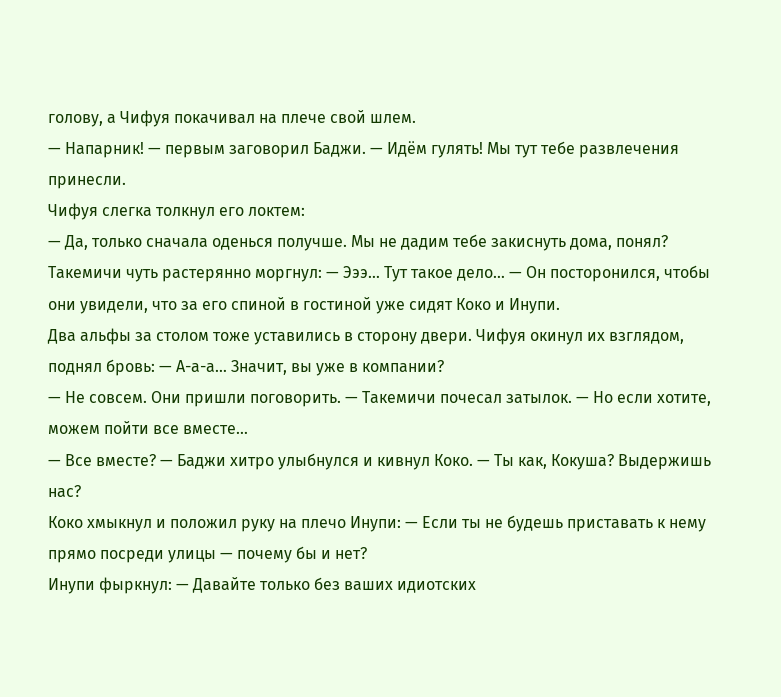голову, а Чифуя покачивал на плече свой шлем.
— Напарник! — первым заговорил Баджи. — Идём гулять! Мы тут тебе развлечения принесли.
Чифуя слегка толкнул его локтем:
— Да, только сначала оденься получше. Мы не дадим тебе закиснуть дома, понял?
Такемичи чуть растерянно моргнул: — Эээ… Тут такое дело… — Он посторонился, чтобы они увидели, что за его спиной в гостиной уже сидят Коко и Инупи.
Два альфы за столом тоже уставились в сторону двери. Чифуя окинул их взглядом, поднял бровь: — А-а-а… Значит, вы уже в компании?
— Не совсем. Они пришли поговорить. — Такемичи почесал затылок. — Но если хотите, можем пойти все вместе…
— Все вместе? — Баджи хитро улыбнулся и кивнул Коко. — Ты как, Кокуша? Выдержишь нас?
Коко хмыкнул и положил руку на плечо Инупи: — Если ты не будешь приставать к нему прямо посреди улицы — почему бы и нет?
Инупи фыркнул: — Давайте только без ваших идиотских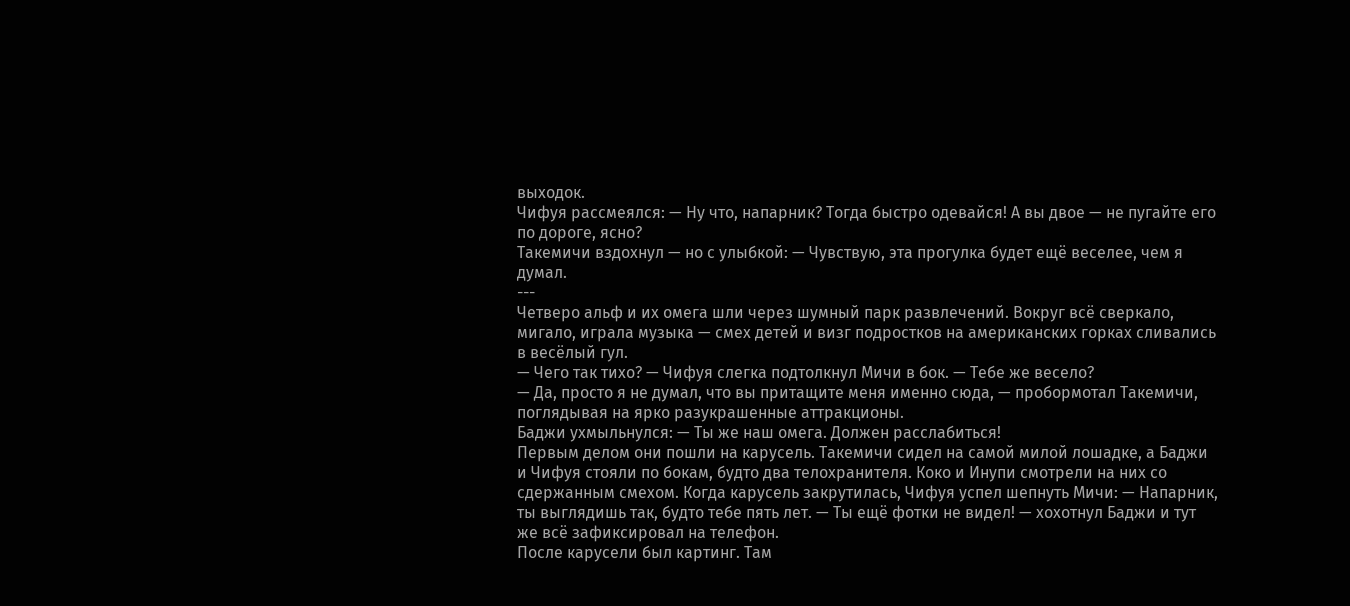выходок.
Чифуя рассмеялся: — Ну что, напарник? Тогда быстро одевайся! А вы двое — не пугайте его по дороге, ясно?
Такемичи вздохнул — но с улыбкой: — Чувствую, эта прогулка будет ещё веселее, чем я думал.
---
Четверо альф и их омега шли через шумный парк развлечений. Вокруг всё сверкало, мигало, играла музыка — смех детей и визг подростков на американских горках сливались в весёлый гул.
— Чего так тихо? — Чифуя слегка подтолкнул Мичи в бок. — Тебе же весело?
— Да, просто я не думал, что вы притащите меня именно сюда, — пробормотал Такемичи, поглядывая на ярко разукрашенные аттракционы.
Баджи ухмыльнулся: — Ты же наш омега. Должен расслабиться!
Первым делом они пошли на карусель. Такемичи сидел на самой милой лошадке, а Баджи и Чифуя стояли по бокам, будто два телохранителя. Коко и Инупи смотрели на них со сдержанным смехом. Когда карусель закрутилась, Чифуя успел шепнуть Мичи: — Напарник, ты выглядишь так, будто тебе пять лет. — Ты ещё фотки не видел! — хохотнул Баджи и тут же всё зафиксировал на телефон.
После карусели был картинг. Там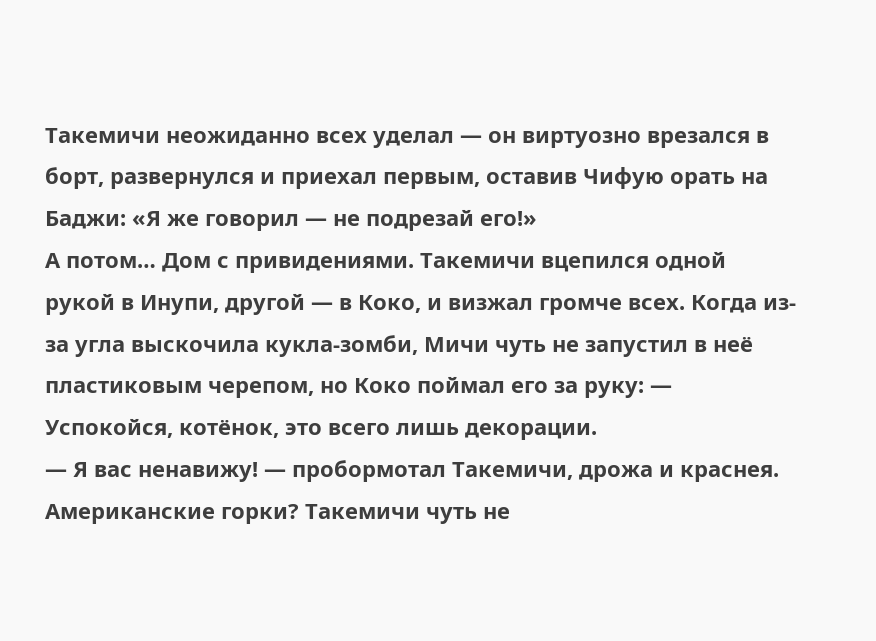Такемичи неожиданно всех уделал — он виртуозно врезался в борт, развернулся и приехал первым, оставив Чифую орать на Баджи: «Я же говорил — не подрезай его!»
А потом… Дом с привидениями. Такемичи вцепился одной рукой в Инупи, другой — в Коко, и визжал громче всех. Когда из-за угла выскочила кукла-зомби, Мичи чуть не запустил в неё пластиковым черепом, но Коко поймал его за руку: — Успокойся, котёнок, это всего лишь декорации.
— Я вас ненавижу! — пробормотал Такемичи, дрожа и краснея.
Американские горки? Такемичи чуть не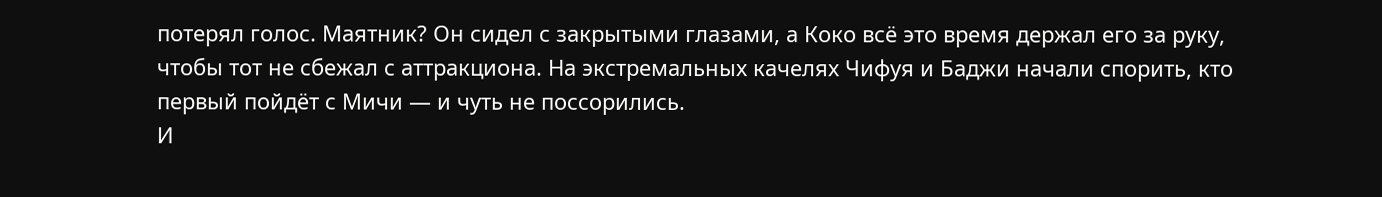потерял голос. Маятник? Он сидел с закрытыми глазами, а Коко всё это время держал его за руку, чтобы тот не сбежал с аттракциона. На экстремальных качелях Чифуя и Баджи начали спорить, кто первый пойдёт с Мичи — и чуть не поссорились.
И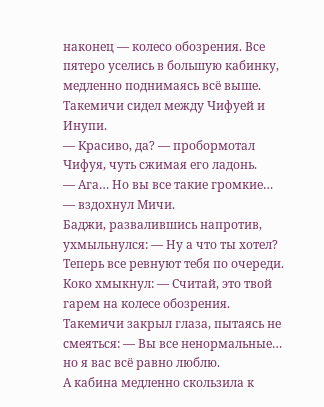наконец — колесо обозрения. Все пятеро уселись в большую кабинку, медленно поднимаясь всё выше. Такемичи сидел между Чифуей и Инупи.
— Красиво, да? — пробормотал Чифуя, чуть сжимая его ладонь.
— Ага… Но вы все такие громкие… — вздохнул Мичи.
Баджи, развалившись напротив, ухмыльнулся: — Ну а что ты хотел? Теперь все ревнуют тебя по очереди.
Коко хмыкнул: — Считай, это твой гарем на колесе обозрения.
Такемичи закрыл глаза, пытаясь не смеяться: — Вы все ненормальные… но я вас всё равно люблю.
А кабина медленно скользила к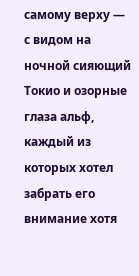самому верху — с видом на ночной сияющий Токио и озорные глаза альф, каждый из которых хотел забрать его внимание хотя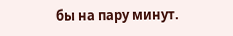бы на пару минут.